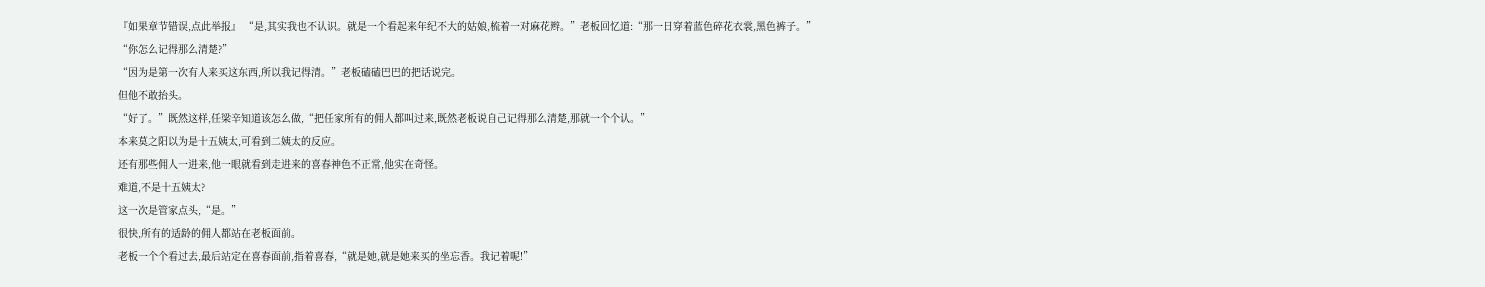『如果章节错误,点此举报』 “是,其实我也不认识。就是一个看起来年纪不大的姑娘,梳着一对麻花辫。”老板回忆道:“那一日穿着蓝色碎花衣裳,黑色裤子。”
“你怎么记得那么清楚?”
“因为是第一次有人来买这东西,所以我记得清。”老板磕磕巴巴的把话说完。
但他不敢抬头。
“好了。”既然这样,任梁辛知道该怎么做,“把任家所有的佣人都叫过来,既然老板说自己记得那么清楚,那就一个个认。”
本来莫之阳以为是十五姨太,可看到二姨太的反应。
还有那些佣人一进来,他一眼就看到走进来的喜春神色不正常,他实在奇怪。
难道,不是十五姨太?
这一次是管家点头,“是。”
很快,所有的适龄的佣人都站在老板面前。
老板一个个看过去,最后站定在喜春面前,指着喜春,“就是她,就是她来买的坐忘香。我记着呢!”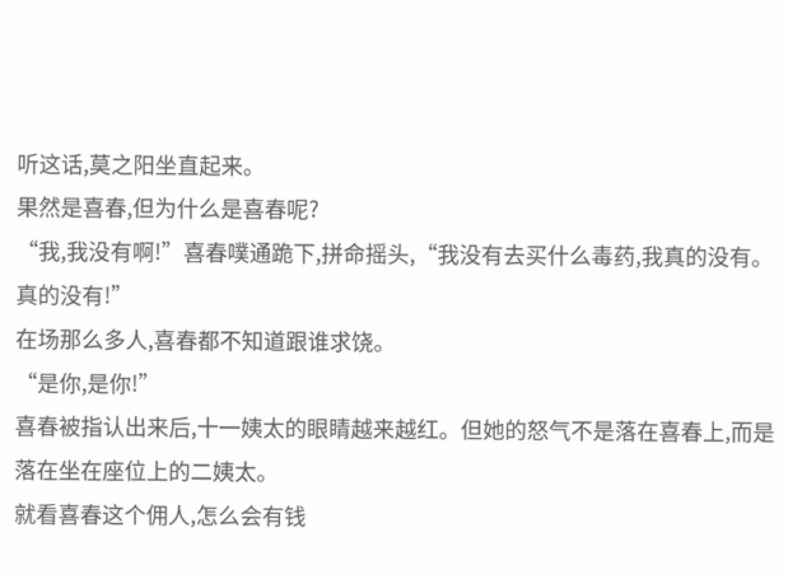听这话,莫之阳坐直起来。
果然是喜春,但为什么是喜春呢?
“我,我没有啊!”喜春噗通跪下,拼命摇头,“我没有去买什么毒药,我真的没有。真的没有!”
在场那么多人,喜春都不知道跟谁求饶。
“是你,是你!”
喜春被指认出来后,十一姨太的眼睛越来越红。但她的怒气不是落在喜春上,而是落在坐在座位上的二姨太。
就看喜春这个佣人,怎么会有钱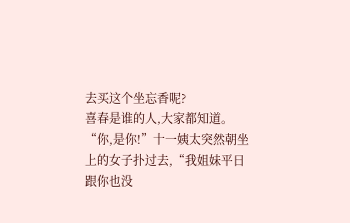去买这个坐忘香呢?
喜春是谁的人,大家都知道。
“你,是你!”十一姨太突然朝坐上的女子扑过去,“我姐妹平日跟你也没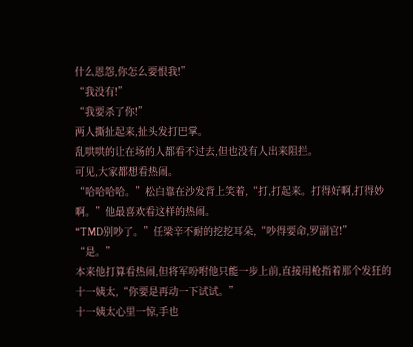什么恩怨,你怎么要恨我!”
“我没有!”
“我要杀了你!”
两人撕扯起来,扯头发打巴掌。
乱哄哄的让在场的人都看不过去,但也没有人出来阻拦。
可见,大家都想看热闹。
“哈哈哈哈。”松白靠在沙发背上笑着,“打,打起来。打得好啊,打得妙啊。”他最喜欢看这样的热闹。
“TMD别吵了。”任梁辛不耐的挖挖耳朵,“吵得要命,罗副官!”
“是。”
本来他打算看热闹,但将军吩咐他只能一步上前,直接用枪指着那个发狂的十一姨太,“你要是再动一下试试。”
十一姨太心里一惊,手也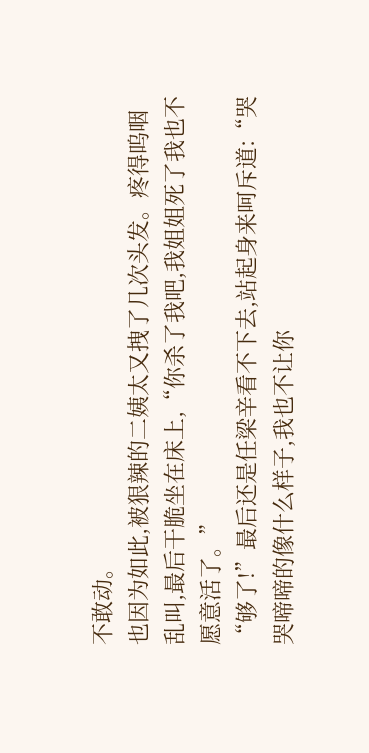不敢动。
也因为如此,被狠辣的二姨太又拽了几次头发。疼得呜咽乱叫,最后干脆坐在床上,“你杀了我吧,我姐姐死了我也不愿意活了。”
“够了!”最后还是任梁辛看不下去,站起身来呵斥道:“哭哭啼啼的像什么样子,我也不让你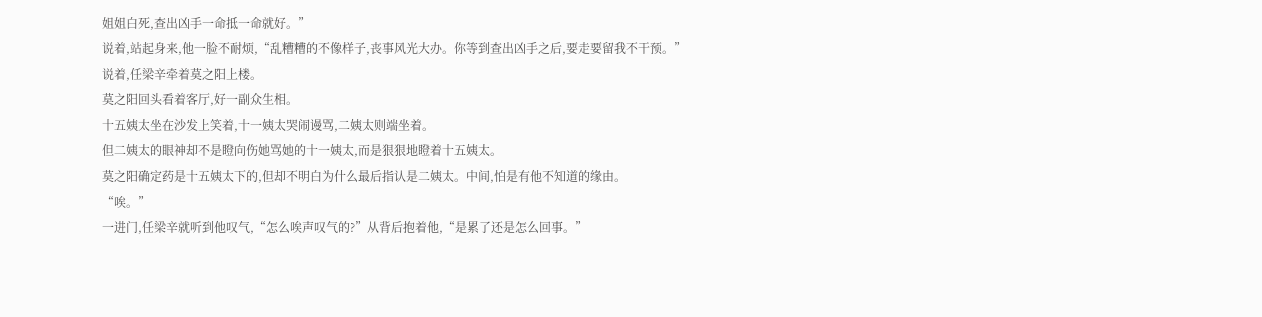姐姐白死,查出凶手一命抵一命就好。”
说着,站起身来,他一脸不耐烦,“乱糟糟的不像样子,丧事风光大办。你等到查出凶手之后,要走要留我不干预。”
说着,任梁辛牵着莫之阳上楼。
莫之阳回头看着客厅,好一副众生相。
十五姨太坐在沙发上笑着,十一姨太哭闹谩骂,二姨太则端坐着。
但二姨太的眼神却不是瞪向伤她骂她的十一姨太,而是狠狠地瞪着十五姨太。
莫之阳确定药是十五姨太下的,但却不明白为什么最后指认是二姨太。中间,怕是有他不知道的缘由。
“唉。”
一进门,任梁辛就听到他叹气,“怎么唉声叹气的?”从背后抱着他,“是累了还是怎么回事。”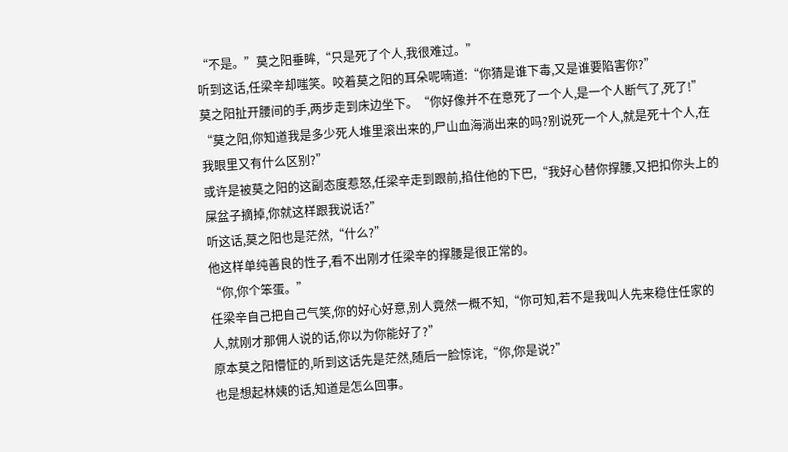“不是。”莫之阳垂眸,“只是死了个人,我很难过。”
听到这话,任梁辛却嗤笑。咬着莫之阳的耳朵呢喃道:“你猜是谁下毒,又是谁要陷害你?”
莫之阳扯开腰间的手,两步走到床边坐下。“你好像并不在意死了一个人,是一个人断气了,死了!”
“莫之阳,你知道我是多少死人堆里滚出来的,尸山血海淌出来的吗?别说死一个人,就是死十个人,在我眼里又有什么区别?”
或许是被莫之阳的这副态度惹怒,任梁辛走到跟前,掐住他的下巴,“我好心替你撑腰,又把扣你头上的屎盆子摘掉,你就这样跟我说话?”
听这话,莫之阳也是茫然,“什么?”
他这样单纯善良的性子,看不出刚才任梁辛的撑腰是很正常的。
“你,你个笨蛋。”
任梁辛自己把自己气笑,你的好心好意,别人竟然一概不知,“你可知,若不是我叫人先来稳住任家的人,就刚才那佣人说的话,你以为你能好了?”
原本莫之阳懵怔的,听到这话先是茫然,随后一脸惊诧,“你,你是说?”
也是想起林姨的话,知道是怎么回事。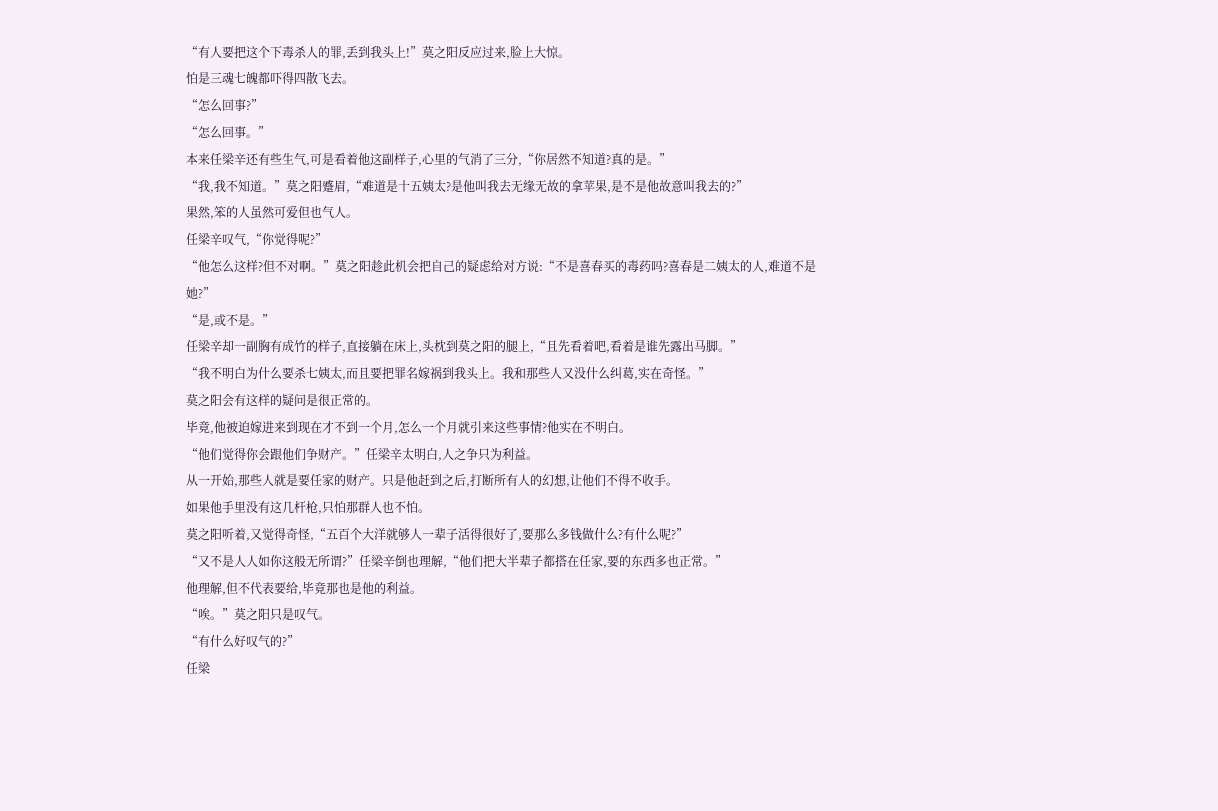“有人要把这个下毒杀人的罪,丢到我头上!”莫之阳反应过来,脸上大惊。
怕是三魂七魄都吓得四散飞去。
“怎么回事?”
“怎么回事。”
本来任梁辛还有些生气,可是看着他这副样子,心里的气消了三分,“你居然不知道?真的是。”
“我,我不知道。”莫之阳蹙眉,“难道是十五姨太?是他叫我去无缘无故的拿苹果,是不是他故意叫我去的?”
果然,笨的人虽然可爱但也气人。
任梁辛叹气,“你觉得呢?”
“他怎么这样?但不对啊。”莫之阳趁此机会把自己的疑虑给对方说:“不是喜春买的毒药吗?喜春是二姨太的人,难道不是她?”
“是,或不是。”
任梁辛却一副胸有成竹的样子,直接躺在床上,头枕到莫之阳的腿上,“且先看着吧,看着是谁先露出马脚。”
“我不明白为什么要杀七姨太,而且要把罪名嫁祸到我头上。我和那些人又没什么纠葛,实在奇怪。”
莫之阳会有这样的疑问是很正常的。
毕竟,他被迫嫁进来到现在才不到一个月,怎么一个月就引来这些事情?他实在不明白。
“他们觉得你会跟他们争财产。”任梁辛太明白,人之争只为利益。
从一开始,那些人就是要任家的财产。只是他赶到之后,打断所有人的幻想,让他们不得不收手。
如果他手里没有这几杆枪,只怕那群人也不怕。
莫之阳听着,又觉得奇怪,“五百个大洋就够人一辈子活得很好了,要那么多钱做什么?有什么呢?”
“又不是人人如你这般无所谓?”任梁辛倒也理解,“他们把大半辈子都搭在任家,要的东西多也正常。”
他理解,但不代表要给,毕竟那也是他的利益。
“唉。”莫之阳只是叹气。
“有什么好叹气的?”
任梁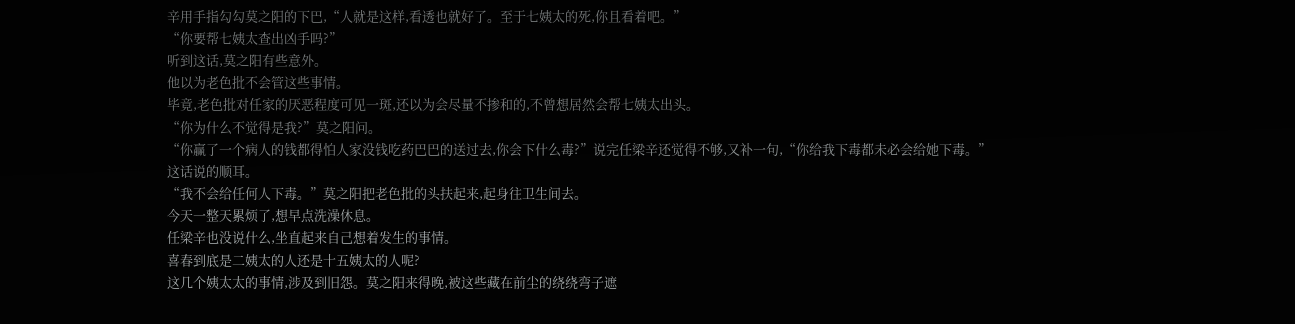辛用手指勾勾莫之阳的下巴,“人就是这样,看透也就好了。至于七姨太的死,你且看着吧。”
“你要帮七姨太查出凶手吗?”
听到这话,莫之阳有些意外。
他以为老色批不会管这些事情。
毕竟,老色批对任家的厌恶程度可见一斑,还以为会尽量不掺和的,不曾想居然会帮七姨太出头。
“你为什么不觉得是我?”莫之阳问。
“你赢了一个病人的钱都得怕人家没钱吃药巴巴的送过去,你会下什么毒?”说完任梁辛还觉得不够,又补一句,“你给我下毒都未必会给她下毒。”
这话说的顺耳。
“我不会给任何人下毒。”莫之阳把老色批的头扶起来,起身往卫生间去。
今天一整天累烦了,想早点洗澡休息。
任梁辛也没说什么,坐直起来自己想着发生的事情。
喜春到底是二姨太的人还是十五姨太的人呢?
这几个姨太太的事情,涉及到旧怨。莫之阳来得晚,被这些藏在前尘的绕绕弯子遮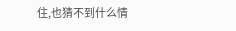住,也猜不到什么情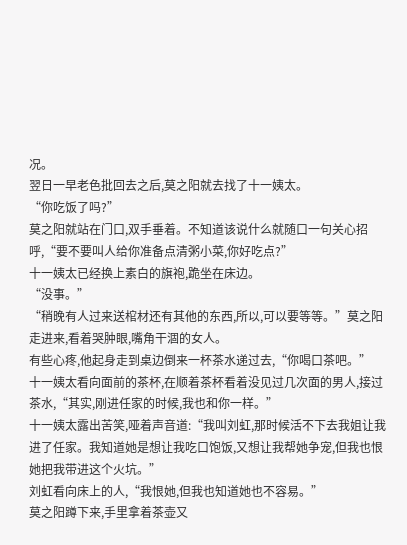况。
翌日一早老色批回去之后,莫之阳就去找了十一姨太。
“你吃饭了吗?”
莫之阳就站在门口,双手垂着。不知道该说什么就随口一句关心招呼,“要不要叫人给你准备点清粥小菜,你好吃点?”
十一姨太已经换上素白的旗袍,跪坐在床边。
“没事。”
“稍晚有人过来送棺材还有其他的东西,所以,可以要等等。”莫之阳走进来,看着哭肿眼,嘴角干涸的女人。
有些心疼,他起身走到桌边倒来一杯茶水递过去,“你喝口茶吧。”
十一姨太看向面前的茶杯,在顺着茶杯看着没见过几次面的男人,接过茶水,“其实,刚进任家的时候,我也和你一样。”
十一姨太露出苦笑,哑着声音道:“我叫刘虹,那时候活不下去我姐让我进了任家。我知道她是想让我吃口饱饭,又想让我帮她争宠,但我也恨她把我带进这个火坑。”
刘虹看向床上的人,“我恨她,但我也知道她也不容易。”
莫之阳蹲下来,手里拿着茶壶又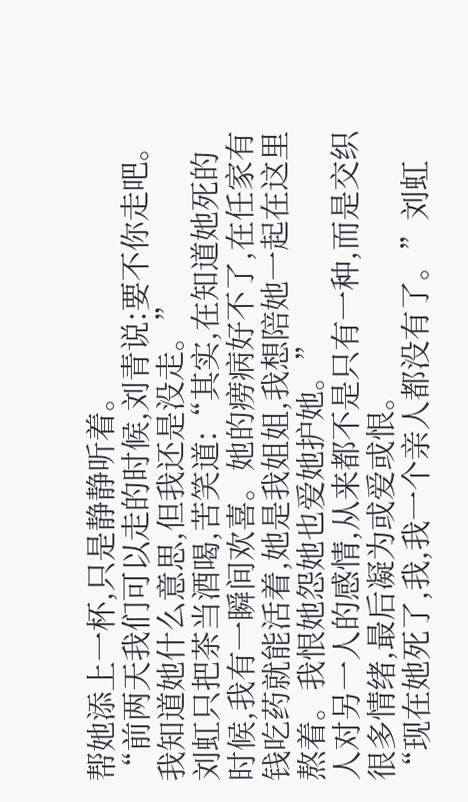帮她添上一杯,只是静静听着。
“前两天我们可以走的时候,刘青说:要不你走吧。我知道她什么意思,但我还是没走。”
刘虹只把茶当酒喝,苦笑道:“其实,在知道她死的时候,我有一瞬间欢喜。她的痨病好不了,在任家有钱吃药就能活着,她是我姐姐,我想陪她一起在这里熬着。我恨她怨她也爱她护她。”
人对另一人的感情,从来都不是只有一种,而是交织很多情绪,最后凝为或爱或恨。
“现在她死了,我,我一个亲人都没有了。”刘虹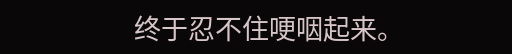终于忍不住哽咽起来。